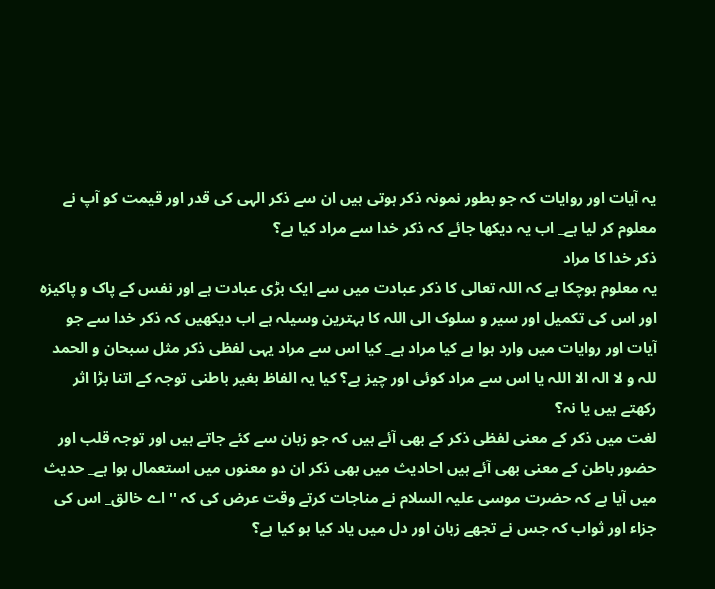یہ آیات اور روایات کہ جو بطور نمونہ ذکر ہوتی ہیں ان سے ذکر الہی کی قدر اور قیمت کو آپ نے معلوم کر لیا ہے_ اب یہ دیکھا جائے کہ ذکر خدا سے مراد کیا ہے؟
ذکر خدا کا مراد
یہ معلوم ہوچکا ہے کہ اللہ تعالی کا ذکر عبادت میں سے ایک بڑی عبادت ہے اور نفس کے پاک و پاکیزہ اور اس کی تکمیل اور سیر و سلوک الی اللہ کا بہترین وسیلہ ہے اب دیکھیں کہ ذکر خدا سے جو آیات اور روایات میں وارد ہوا ہے کیا مراد ہے_ کیا اس سے مراد یہی لفظی ذکر مثل سبحان و الحمد للہ و لا الہ الا اللہ یا اس سے مراد کوئی اور چیز ہے؟ کیا یہ الفاظ بغیر باطنی توجہ کے اتنا بڑا اثر رکھتے ہیں یا نہ؟
لغت میں ذکر کے معنی لفظی ذکر کے بھی آئے ہیں کہ جو زبان سے کئے جاتے ہیں اور توجہ قلب اور حضور باطن کے معنی بھی آئے ہیں احادیث میں بھی ذکر ان دو معنوں میں استعمال ہوا ہے_ حدیث میں آیا ہے کہ حضرت موسی علیہ السلام نے مناجات کرتے وقت عرض کی کہ '' اے خالق_ اس کی جزاء اور ثواب کہ جس نے تجھے زبان اور دل میں یاد کیا ہو کیا ہے؟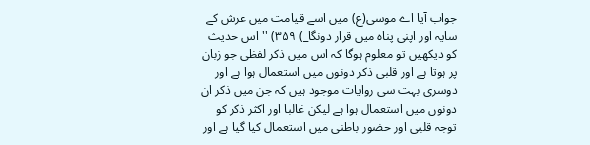جواب آیا اے موسی(ع) میں اسے قیامت میں عرش کے سایہ اور اپنی پناہ میں قرار دونگا_) ۳۵۹) '' اس حدیث کو دیکھیں تو معلوم ہوگا کہ اس میں ذکر لفظی جو زبان پر ہوتا ہے اور قلبی ذکر دونوں میں استعمال ہوا ہے اور دوسری بہت سی روایات موجود ہیں کہ جن میں ذکر ان دونوں میں استعمال ہوا ہے لیکن غالبا اور اکثر ذکر کو توجہ قلبی اور حضور باطنی میں استعمال کیا گیا ہے اور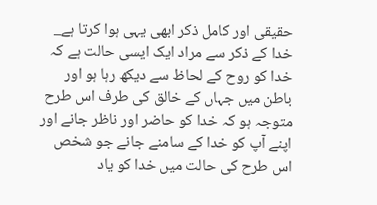حقیقی اور کامل ذکر ابھی یہی ہوا کرتا ہے_ خدا کے ذکر سے مراد ایک ایسی حالت ہے کہ خدا کو روح کے لحاظ سے دیکھ رہا ہو اور باطن میں جہاں کے خالق کی طرف اس طرح متوجہ ہو کہ خدا کو حاضر اور ناظر جانے اور اپنے آپ کو خدا کے سامنے جانے جو شخص اس طرح کی حالت میں خدا کو یاد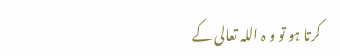کرتا ہو تو و ہ اللہ تعالی کے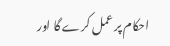احکام پر عمل کرے گا اور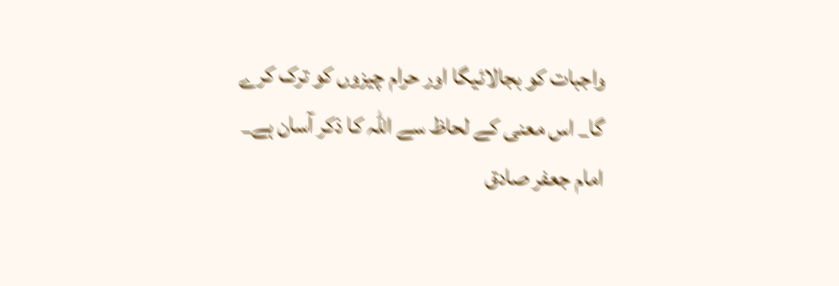واجبات کو بجالائیگا اور حرام چیزوں کو ترک کرے گا_ اس معنی کے لحاظ سے اللہ کا ذکر آسان ہے_ امام جعفر صادق